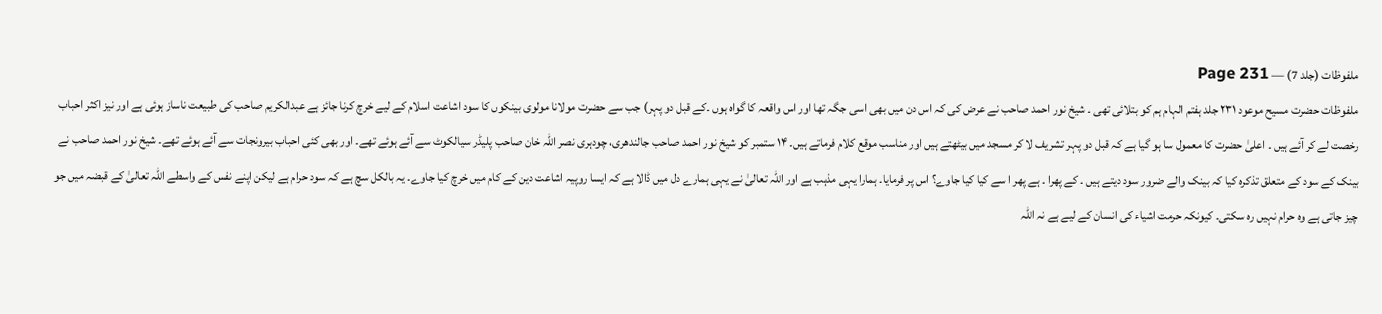ملفوظات (جلد 7) — Page 231
ملفوظات حضرت مسیح موعود ۲۳۱ جلد ہفتم الہام ہم کو بتلائی تھی ۔ شیخ نور احمد صاحب نے عرض کی کہ اس دن میں بھی اسی جگہ تھا اور اس واقعہ کا گواہ ہوں ۔کے قبل دو پہر) جب سے حضرت مولانا مولوی بینکوں کا سود اشاعت اسلام کے لیے خرچ کرنا جائز ہے عبدالکریم صاحب کی طبیعت ناساز ہوئی ہے اور نیز اکثر احباب رخصت لے کر آئے ہیں ۔ اعلیٰ حضرت کا معمول سا ہو گیا ہے کہ قبل دو پہر تشریف لا کر مسجد میں بیٹھتے ہیں اور مناسب موقع کلام فرماتے ہیں۔ ۱۴ ستمبر کو شیخ نور احمد صاحب جالندھری، چودہری نصر اللہ خان صاحب پلیڈر سیالکوٹ سے آئے ہوئے تھے۔ اور بھی کئی احباب بیرونجات سے آئے ہوئے تھے۔ شیخ نور احمد صاحب نے بینک کے سود کے متعلق تذکرہ کیا کہ بینک والے ضرور سود دیتے ہیں ۔ کے پھرا ۔ ہے پھر ا سے کیا کیا جاوے؟ اس پر فرمایا۔ ہمارا یہی مذہب ہے اور اللہ تعالیٰ نے یہی ہمارے دل میں ڈالا ہے کہ ایسا روپیہ اشاعت دین کے کام میں خرچ کیا جاوے۔ یہ بالکل سچ ہے کہ سود حرام ہے لیکن اپنے نفس کے واسطے اللہ تعالیٰ کے قبضہ میں جو چیز جاتی ہے وہ حرام نہیں رہ سکتی۔ کیونکہ حرمت اشیاء کی انسان کے لیے ہے نہ اللہ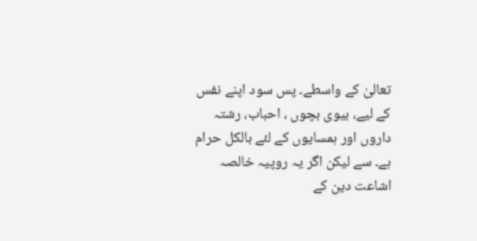تعالیٰ کے واسطے۔ پس سود اپنے نفس کے لیے، بیوی بچوں ، احباب، رشتہ داروں اور ہمسایوں کے لئے بالکل حرام ہے۔ سے لیکن اگر یہ روپیہ خالصہ اشاعت دین کے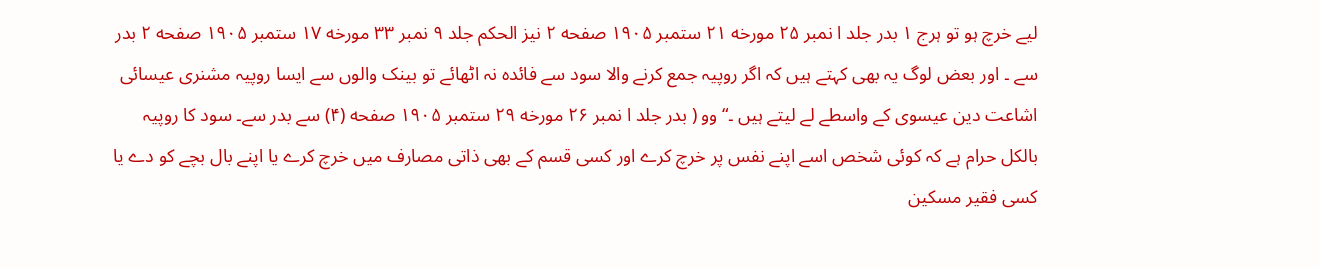لیے خرچ ہو تو ہرج ۱ بدر جلد ا نمبر ۲۵ مورخه ۲۱ ستمبر ۱۹۰۵ صفحه ۲ نیز الحکم جلد ۹ نمبر ۳۳ مورخه ۱۷ ستمبر ۱۹۰۵ صفحه ۲ بدر سے ۔ اور بعض لوگ یہ بھی کہتے ہیں کہ اگر روپیہ جمع کرنے والا سود سے فائدہ نہ اٹھائے تو بینک والوں سے ایسا روپیہ مشنری عیسائی اشاعت دین عیسوی کے واسطے لے لیتے ہیں ۔“ وو ( بدر جلد ا نمبر ۲۶ مورخه ۲۹ ستمبر ۱۹۰۵ صفحه (۴) سے بدر سے۔ سود کا روپیہ بالکل حرام ہے کہ کوئی شخص اسے اپنے نفس پر خرچ کرے اور کسی قسم کے بھی ذاتی مصارف میں خرچ کرے یا اپنے بال بچے کو دے یا کسی فقیر مسکین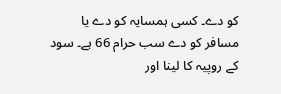کو دے۔ کسی ہمسایہ کو دے یا مسافر کو دے سب حرام 66 ہے۔ سود کے روپیہ کا لینا اور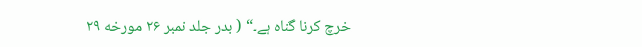خرچ کرنا گناہ ہے۔“ ( بدر جلد نمبر ۲۶ مورخه ۲۹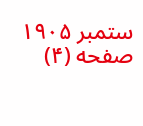ستمبر ۱۹۰۵ صفحه (۴)